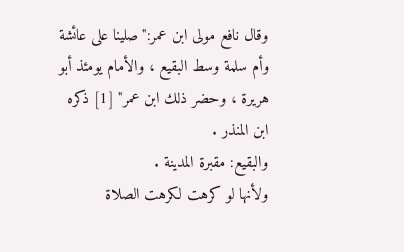وقال نافع مولى ابن عمر:"صلينا على عائشة وأم سلمة وسط البقيع ، والأمام يومئذ أبو هريرة ، وحضر ذلك ابن عمر" [1] ذكره ابن المنذر .
والبقيع: مقبرة المدينة .
ولأنها لو كرهت لكرهت الصلاة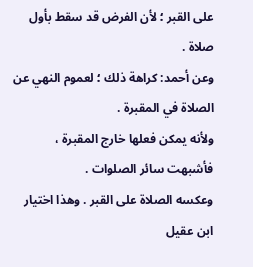على القبر ؛ لأن الفرض قد سقط بأول صلاة .
وعن أحمد: كراهة ذلك ؛ لعموم النهي عن الصلاة في المقبرة .
ولأنه يمكن فعلها خارج المقبرة ، فأشبهت سائر الصلوات .
وعكسه الصلاة على القبر . وهذا اختيار ابن عقيل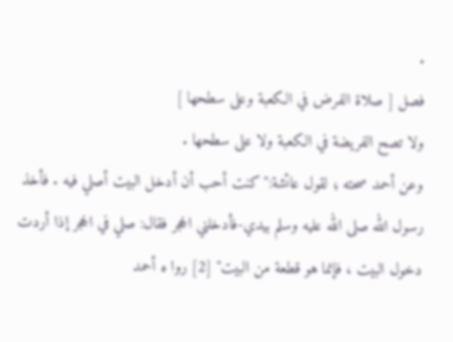.
فصل [ صلاة الفرض في الكعبة وعلى سطحها ]
ولا تصح الفريضة في الكعبة ولا على سطحها .
وعن أحمد صحته ؛ لقول عائشة:"كنت أحب أن أدخل البيت أصلي فيه . فأخذ رسول الله صلى الله عليه وسلم بيدي-فأدخلني الحجر فقال: صلي في الحجر إذا أردت دخول البيت ، فإنما هو قطعة من البيت" [2] روا ه أحمد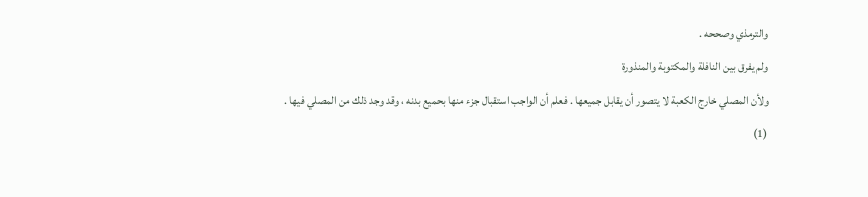والترمذي وصححه .
ولم يفرق بين النافلة والمكتوبة والمنذورة
ولأن المصلي خارج الكعبة لا يتصور أن يقابل جميعها . فعلم أن الواجب استقبال جزء منها بحميع بدنه ، وقد وجد ذلك من المصلي فيها .
(1)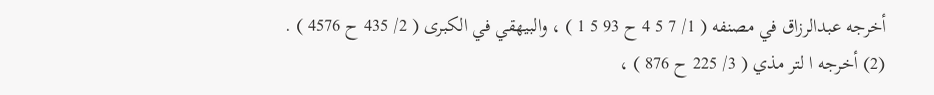أخرجه عبدالرزاق في مصنفه ( 1/ 7 5 4 ح 93 5 1 ) ، والبيهقي في الكبرى ( 2/ 435 ح 4576 ) .
(2) أخرجه ا لتر مذي ( 3/ 225 ح 876 ) ،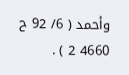وأحمد ( 6/ 92 ح 4660 2 ) .